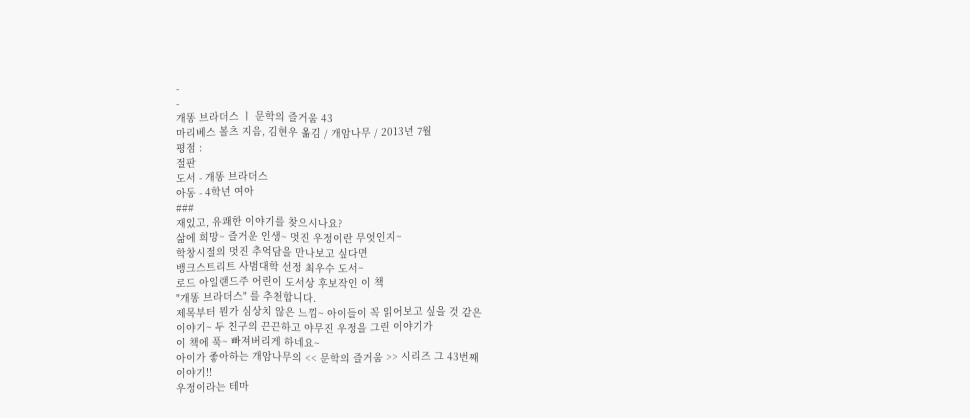-
-
개똥 브라더스 ㅣ 문학의 즐거움 43
마리베스 볼츠 지음, 김현우 옮김 / 개암나무 / 2013년 7월
평점 :
절판
도서 - 개똥 브라더스
아동 - 4학년 여아
###
재있고, 유쾌한 이야기를 찾으시나요?
삶에 희망~ 즐거운 인생~ 멋진 우정이란 무엇인지~
학창시절의 멋진 추억담을 만나보고 싶다면
뱅크스트리트 사범대학 선정 최우수 도서~
로드 아일랜드주 어린이 도서상 후보작인 이 책
"개똥 브라더스" 를 추천합니다.
제목부터 뭔가 심상치 않은 느낌~ 아이들이 꼭 읽어보고 싶을 것 같은
이야기~ 두 친구의 끈끈하고 야무진 우정을 그린 이야기가
이 책에 푹~ 빠져버리게 하네요~
아이가 좋아하는 개암나무의 << 문학의 즐거움 >> 시리즈 그 43번째
이야기!!
우정이라는 테마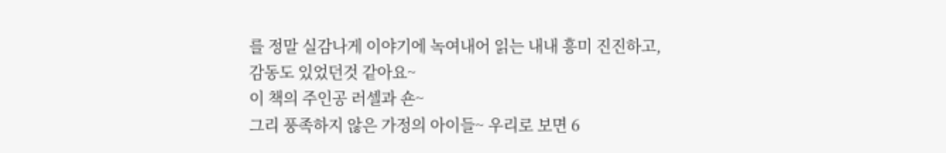를 정말 실감나게 이야기에 녹여내어 읽는 내내 흥미 진진하고,
감동도 있었던것 같아요~
이 책의 주인공 러셀과 숀~
그리 풍족하지 않은 가정의 아이들~ 우리로 보면 6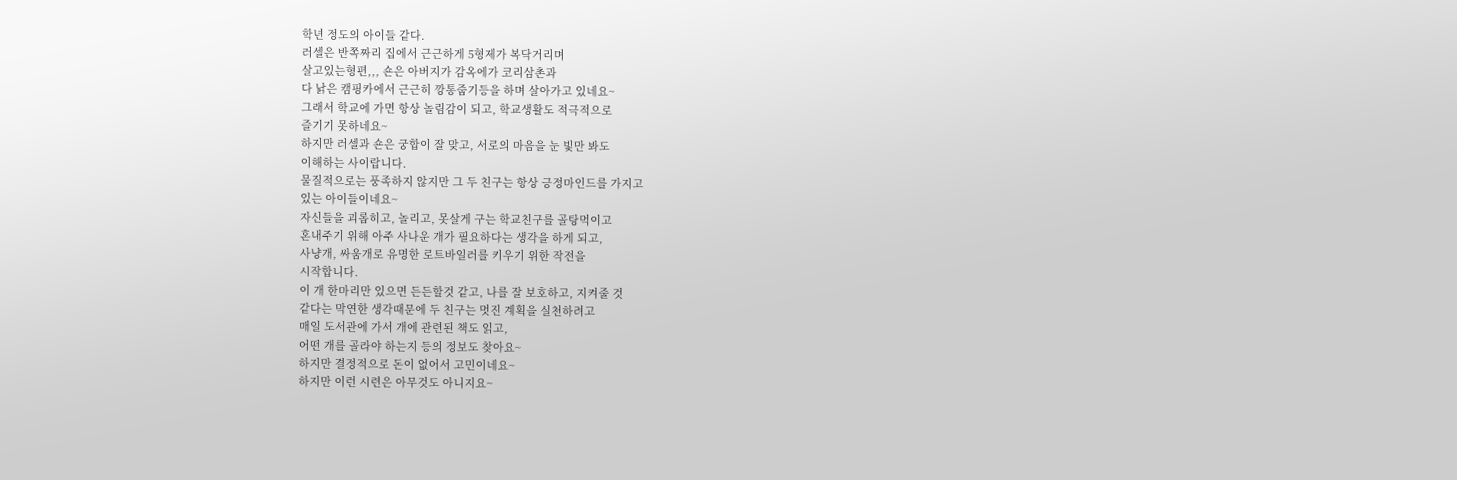학년 정도의 아이들 같다.
러셀은 반쪽짜리 집에서 근근하게 5형제가 복닥거리며
살고있는형편,,, 숀은 아버지가 감옥에가 코리삼촌과
다 낡은 캠핑카에서 근근히 깡통줍기등을 하며 살아가고 있네요~
그래서 학교에 가면 항상 놀림감이 되고, 학교생활도 적극적으로
즐기기 못하네요~
하지만 러셀과 숀은 궁합이 잘 맞고, 서로의 마음을 눈 빛만 봐도
이해하는 사이랍니다.
물질적으로는 풍족하지 않지만 그 두 친구는 항상 긍정마인드를 가지고
있는 아이들이네요~
자신들을 괴롭히고, 놀리고, 못살게 구는 학교친구를 골탕먹이고
혼내주기 위해 아주 사나운 개가 필요하다는 생각을 하게 되고,
사냥개, 싸움개로 유명한 로트바일러를 키우기 위한 작전을
시작합니다.
이 개 한마리만 있으면 든든할것 같고, 나를 잘 보호하고, 지켜줄 것
같다는 막연한 생각때문에 두 친구는 멋진 계획을 실천하려고
매일 도서관에 가서 개에 관련된 책도 읽고,
어떤 개를 골라야 하는지 등의 정보도 찾아요~
하지만 결정적으로 돈이 없어서 고민이네요~
하지만 이런 시련은 아무것도 아니지요~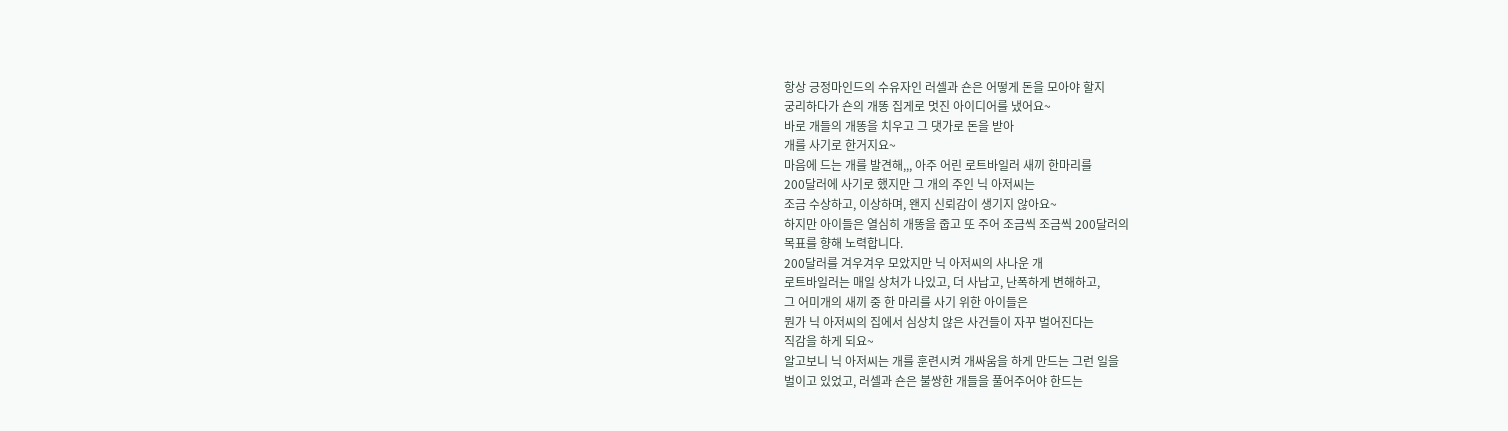항상 긍정마인드의 수유자인 러셀과 숀은 어떻게 돈을 모아야 할지
궁리하다가 숀의 개똥 집게로 멋진 아이디어를 냈어요~
바로 개들의 개똥을 치우고 그 댓가로 돈을 받아
개를 사기로 한거지요~
마음에 드는 개를 발견해,,, 아주 어린 로트바일러 새끼 한마리를
200달러에 사기로 했지만 그 개의 주인 닉 아저씨는
조금 수상하고, 이상하며, 왠지 신뢰감이 생기지 않아요~
하지만 아이들은 열심히 개똥을 줍고 또 주어 조금씩 조금씩 200달러의
목표를 향해 노력합니다.
200달러를 겨우겨우 모았지만 닉 아저씨의 사나운 개
로트바일러는 매일 상처가 나있고, 더 사납고, 난폭하게 변해하고,
그 어미개의 새끼 중 한 마리를 사기 위한 아이들은
뭔가 닉 아저씨의 집에서 심상치 않은 사건들이 자꾸 벌어진다는
직감을 하게 되요~
알고보니 닉 아저씨는 개를 훈련시켜 개싸움을 하게 만드는 그런 일을
벌이고 있었고, 러셀과 숀은 불쌍한 개들을 풀어주어야 한드는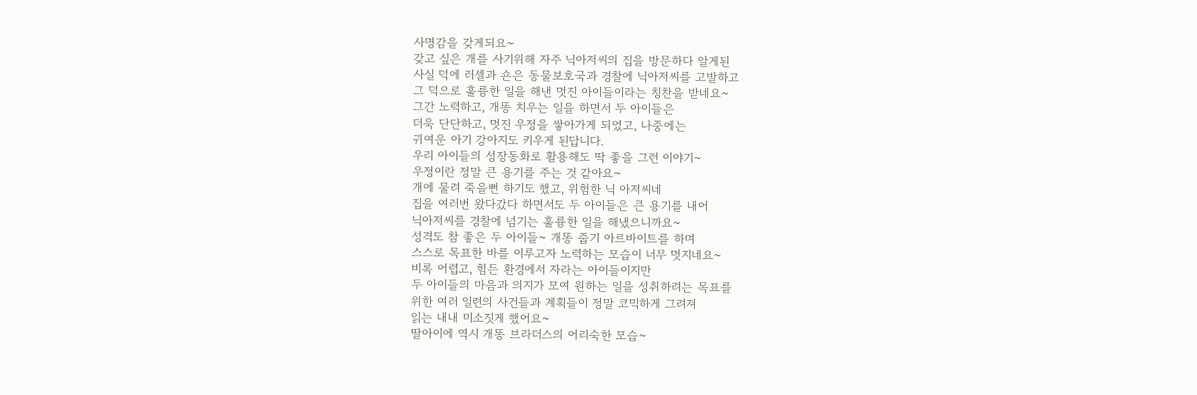사명감을 갖게되요~
갖고 싶은 개를 사기위해 자주 닉아저씨의 집을 방문하다 알게된
사실 덕에 러셀과 숀은 동물보호국과 경찰에 닉아저씨를 고발하고
그 덕으로 훌륭한 일을 해낸 멋진 아이들이라는 칭찬을 받네요~
그간 노력하고, 개똥 치우는 일을 하면서 두 아이들은
더욱 단단하고, 멋진 우정을 쌓아가게 되었고, 나중에는
귀여운 아기 강아지도 키우게 된답니다.
우리 아이들의 성장동화로 활용해도 딱 좋을 그런 이야기~
우정이란 정말 큰 용기를 주는 것 같아요~
개에 물려 죽을뻔 하기도 했고, 위험한 닉 아저씨네
집을 여러번 왔다갔다 하면서도 두 아이들은 큰 용기를 내어
닉아저씨를 경찰에 넘기는 훌륭한 일을 해냈으니까요~
성격도 참 좋은 두 아이들~ 개똥 줍기 아르바이트를 하며
스스로 목표한 바를 이루고자 노력하는 모습이 너무 멋지네요~
비록 어렵고, 힘든 환경에서 자라는 아이들이지만
두 아이들의 마음과 의지가 모여 원하는 일을 성취하려는 목표를
위한 여러 일련의 사건들과 계획들이 정말 코믹하게 그려져
읽는 내내 미소짓게 했어요~
딸아이에 역시 개똥 브라더스의 어리숙한 모습~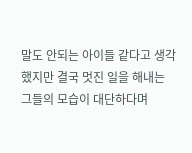말도 안되는 아이들 같다고 생각했지만 결국 멋진 일을 해내는
그들의 모습이 대단하다며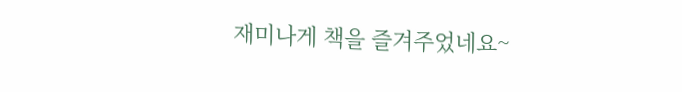재미나게 책을 즐겨주었네요~